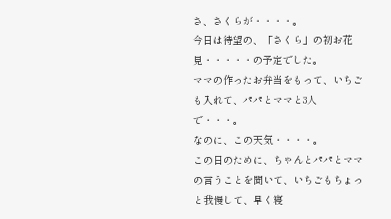さ、さくらが・・・・。
今日は待望の、「さくら」の初お花見・・・・・の予定でした。
ママの作ったお弁当をもって、いちごも入れて、パパとママと3人で・・・。
なのに、この天気・・・・。
この日のために、ちゃんとパパとママの言うことを聞いて、いちごもちょっと我慢して、早く寝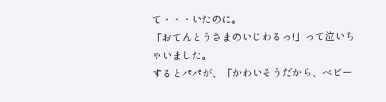て・・・いたのに。
「おてんとうさまのいじわるっ!」って泣いちゃいました。
するとパパが、「かわいそうだから、ベビー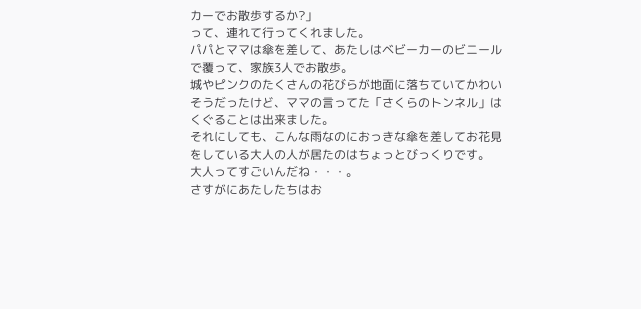カーでお散歩するか?」
って、連れて行ってくれました。
パパとママは傘を差して、あたしはベビーカーのビニールで覆って、家族3人でお散歩。
城やピンクのたくさんの花びらが地面に落ちていてかわいそうだったけど、ママの言ってた「さくらのトンネル」はくぐることは出来ました。
それにしても、こんな雨なのにおっきな傘を差してお花見をしている大人の人が居たのはちょっとびっくりです。
大人ってすごいんだね・・・。
さすがにあたしたちはお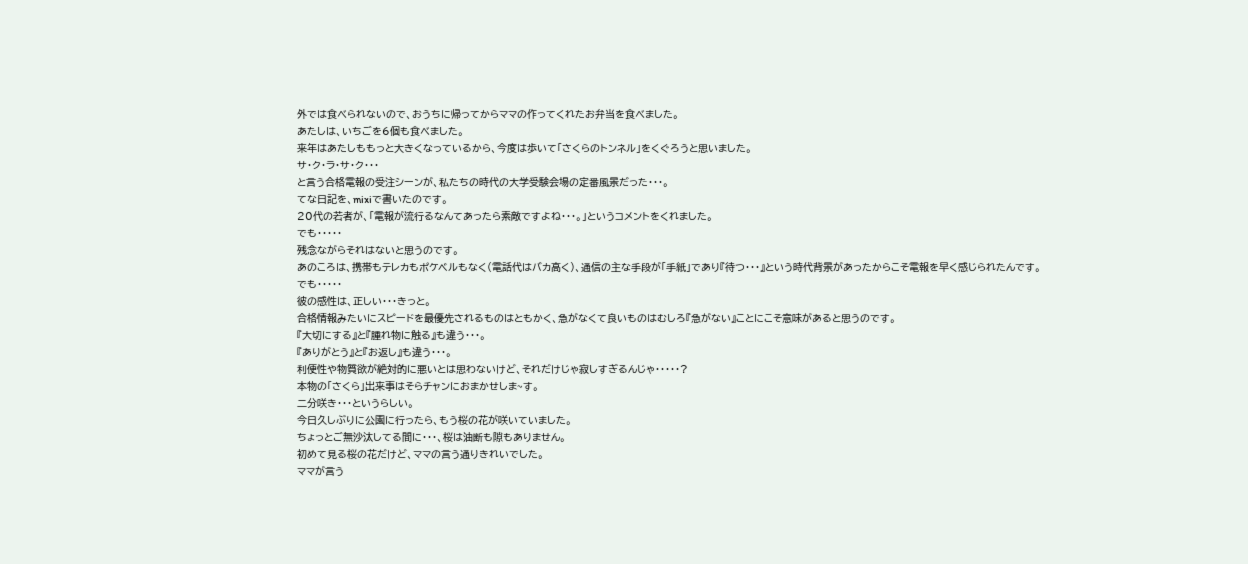外では食べられないので、おうちに帰ってからママの作ってくれたお弁当を食べました。
あたしは、いちごを6個も食べました。
来年はあたしももっと大きくなっているから、今度は歩いて「さくらのトンネル」をくぐろうと思いました。
サ・ク・ラ・サ・ク・・・
と言う合格電報の受注シーンが、私たちの時代の大学受験会場の定番風景だった・・・。
てな日記を、mixiで書いたのです。
20代の若者が、「電報が流行るなんてあったら素敵ですよね・・・。」というコメントをくれました。
でも・・・・・
残念ながらそれはないと思うのです。
あのころは、携帯もテレカもポケベルもなく(電話代はバカ高く)、通信の主な手段が「手紙」であり『待つ・・・』という時代背景があったからこそ電報を早く感じられたんです。
でも・・・・・
彼の感性は、正しい・・・きっと。
合格情報みたいにスピードを最優先されるものはともかく、急がなくて良いものはむしろ『急がない』ことにこそ意味があると思うのです。
『大切にする』と『腫れ物に触る』も違う・・・。
『ありがとう』と『お返し』も違う・・・。
利便性や物質欲が絶対的に悪いとは思わないけど、それだけじゃ寂しすぎるんじゃ・・・・・?
本物の「さくら」出来事はそらチャンにおまかせしま~す。
二分咲き・・・というらしい。
今日久しぶりに公園に行ったら、もう桜の花が咲いていました。
ちょっとご無沙汰してる間に・・・、桜は油断も隙もありません。
初めて見る桜の花だけど、ママの言う通りきれいでした。
ママが言う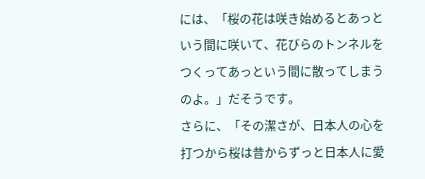には、「桜の花は咲き始めるとあっという間に咲いて、花びらのトンネルをつくってあっという間に散ってしまうのよ。」だそうです。
さらに、「その潔さが、日本人の心を打つから桜は昔からずっと日本人に愛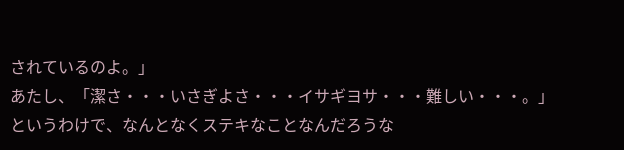されているのよ。」
あたし、「潔さ・・・いさぎよさ・・・イサギヨサ・・・難しい・・・。」
というわけで、なんとなくステキなことなんだろうな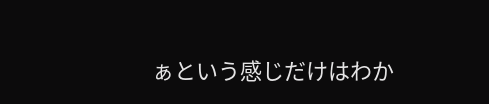ぁという感じだけはわか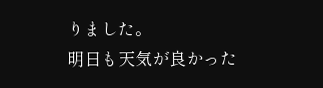りました。
明日も天気が良かった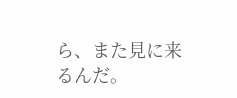ら、また見に来るんだ。